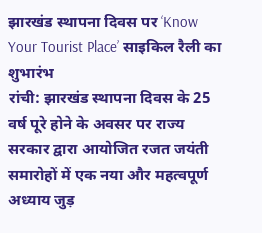झारखंड स्थापना दिवस पर ‘Know Your Tourist Place’ साइकिल रैली का शुभारंभ
रांची: झारखंड स्थापना दिवस के 25 वर्ष पूरे होने के अवसर पर राज्य सरकार द्वारा आयोजित रजत जयंती समारोहों में एक नया और महत्वपूर्ण अध्याय जुड़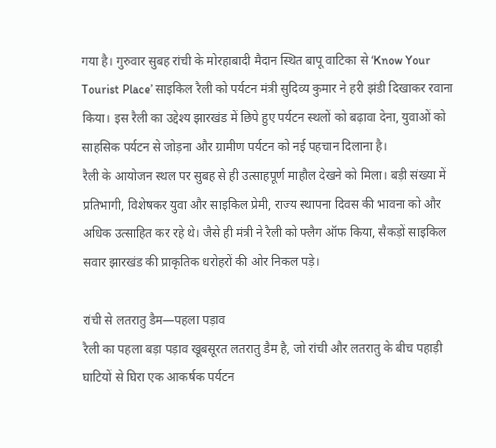गया है। गुरुवार सुबह रांची के मोरहाबादी मैदान स्थित बापू वाटिका से ‘Know Your Tourist Place’ साइकिल रैली को पर्यटन मंत्री सुदिव्य कुमार ने हरी झंडी दिखाकर रवाना किया। इस रैली का उद्देश्य झारखंड में छिपे हुए पर्यटन स्थलों को बढ़ावा देना, युवाओं को साहसिक पर्यटन से जोड़ना और ग्रामीण पर्यटन को नई पहचान दिलाना है।
रैली के आयोजन स्थल पर सुबह से ही उत्साहपूर्ण माहौल देखने को मिला। बड़ी संख्या में प्रतिभागी, विशेषकर युवा और साइकिल प्रेमी, राज्य स्थापना दिवस की भावना को और अधिक उत्साहित कर रहे थे। जैसे ही मंत्री ने रैली को फ्लैग ऑफ किया, सैकड़ों साइकिल सवार झारखंड की प्राकृतिक धरोहरों की ओर निकल पड़े।

रांची से लतरातु डैम—पहला पड़ाव
रैली का पहला बड़ा पड़ाव खूबसूरत लतरातु डैम है, जो रांची और लतरातु के बीच पहाड़ी घाटियों से घिरा एक आकर्षक पर्यटन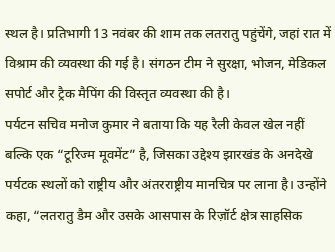स्थल है। प्रतिभागी 13 नवंबर की शाम तक लतरातु पहुंचेंगे, जहां रात में विश्राम की व्यवस्था की गई है। संगठन टीम ने सुरक्षा, भोजन, मेडिकल सपोर्ट और ट्रैक मैपिंग की विस्तृत व्यवस्था की है।
पर्यटन सचिव मनोज कुमार ने बताया कि यह रैली केवल खेल नहीं बल्कि एक “टूरिज्म मूवमेंट” है, जिसका उद्देश्य झारखंड के अनदेखे पर्यटक स्थलों को राष्ट्रीय और अंतरराष्ट्रीय मानचित्र पर लाना है। उन्होंने कहा, “लतरातु डैम और उसके आसपास के रिज़ॉर्ट क्षेत्र साहसिक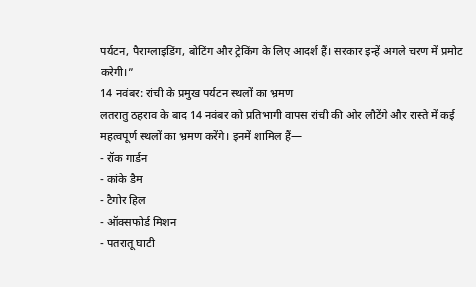पर्यटन, पैराग्लाइडिंग, बोटिंग और ट्रेकिंग के लिए आदर्श हैं। सरकार इन्हें अगले चरण में प्रमोट करेगी।”
14 नवंबर: रांची के प्रमुख पर्यटन स्थलों का भ्रमण
लतरातु ठहराव के बाद 14 नवंबर को प्रतिभागी वापस रांची की ओर लौटेंगे और रास्ते में कई महत्वपूर्ण स्थलों का भ्रमण करेंगे। इनमें शामिल हैं—
- रॉक गार्डन
- कांके डैम
- टैगोर हिल
- ऑक्सफोर्ड मिशन
- पतरातू घाटी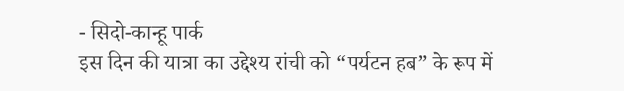- सिदो-कान्हू पार्क
इस दिन की यात्रा का उद्देश्य रांची को “पर्यटन हब” के रूप में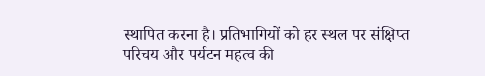स्थापित करना है। प्रतिभागियों को हर स्थल पर संक्षिप्त परिचय और पर्यटन महत्व की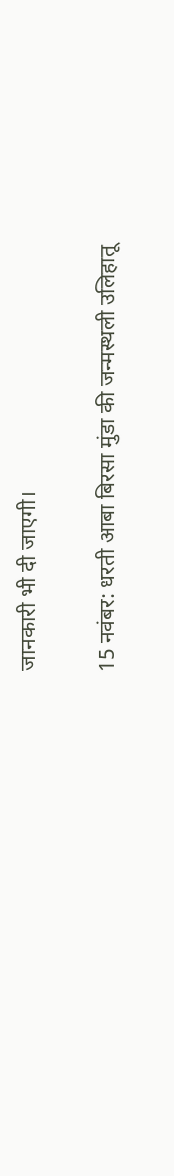जानकारी भी दी जाएगी।

15 नवंबर: धरती आबा बिरसा मुंडा की जन्मस्थली उलिहातू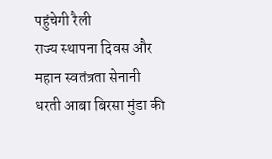पहुंचेगी रैली
राज्य स्थापना दिवस और महान स्वतंत्रता सेनानी धरती आबा बिरसा मुंडा की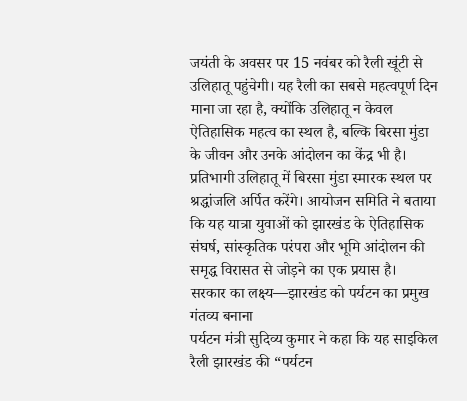जयंती के अवसर पर 15 नवंबर को रैली खूंटी से उलिहातू पहुंचेगी। यह रैली का सबसे महत्वपूर्ण दिन माना जा रहा है, क्योंकि उलिहातू न केवल ऐतिहासिक महत्व का स्थल है, बल्कि बिरसा मुंडा के जीवन और उनके आंदोलन का केंद्र भी है।
प्रतिभागी उलिहातू में बिरसा मुंडा स्मारक स्थल पर श्रद्धांजलि अर्पित करेंगे। आयोजन समिति ने बताया कि यह यात्रा युवाओं को झारखंड के ऐतिहासिक संघर्ष, सांस्कृतिक परंपरा और भूमि आंदोलन की समृद्ध विरासत से जोड़ने का एक प्रयास है।
सरकार का लक्ष्य—झारखंड को पर्यटन का प्रमुख गंतव्य बनाना
पर्यटन मंत्री सुदिव्य कुमार ने कहा कि यह साइकिल रैली झारखंड की “पर्यटन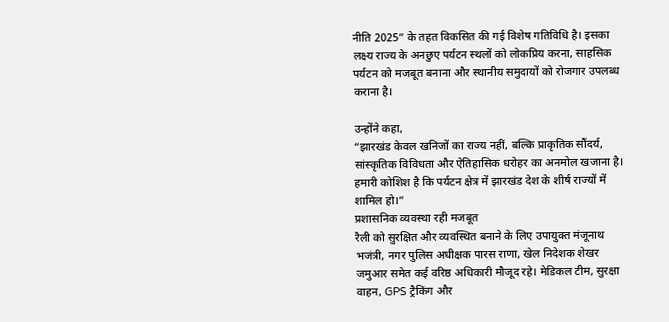नीति 2025” के तहत विकसित की गई विशेष गतिविधि है। इसका लक्ष्य राज्य के अनछुए पर्यटन स्थलों को लोकप्रिय करना, साहसिक पर्यटन को मजबूत बनाना और स्थानीय समुदायों को रोजगार उपलब्ध कराना है।

उन्होंने कहा,
“झारखंड केवल खनिजों का राज्य नहीं, बल्कि प्राकृतिक सौंदर्य, सांस्कृतिक विविधता और ऐतिहासिक धरोहर का अनमोल खजाना है। हमारी कोशिश है कि पर्यटन क्षेत्र में झारखंड देश के शीर्ष राज्यों में शामिल हो।”
प्रशासनिक व्यवस्था रही मजबूत
रैली को सुरक्षित और व्यवस्थित बनाने के लिए उपायुक्त मंजूनाथ भजंत्री, नगर पुलिस अधीक्षक पारस राणा, खेल निदेशक शेखर जमुआर समेत कई वरिष्ठ अधिकारी मौजूद रहे। मेडिकल टीम, सुरक्षा वाहन, GPS ट्रैकिंग और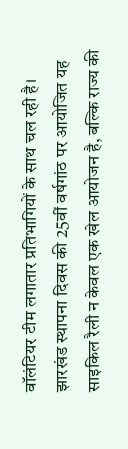वॉलंटियर टीम लगातार प्रतिभागियों के साथ चल रही है।
झारखंड स्थापना दिवस की 25वीं वर्षगांठ पर आयोजित यह साइकिल रैली न केवल एक खेल आयोजन है, बल्कि राज्य की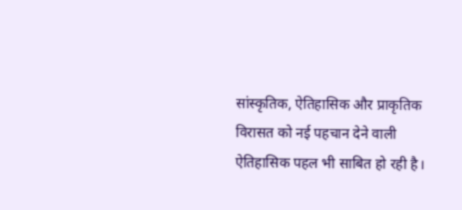सांस्कृतिक, ऐतिहासिक और प्राकृतिक विरासत को नई पहचान देने वाली ऐतिहासिक पहल भी साबित हो रही है।